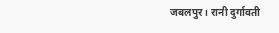जबलपुर। रानी दुर्गावती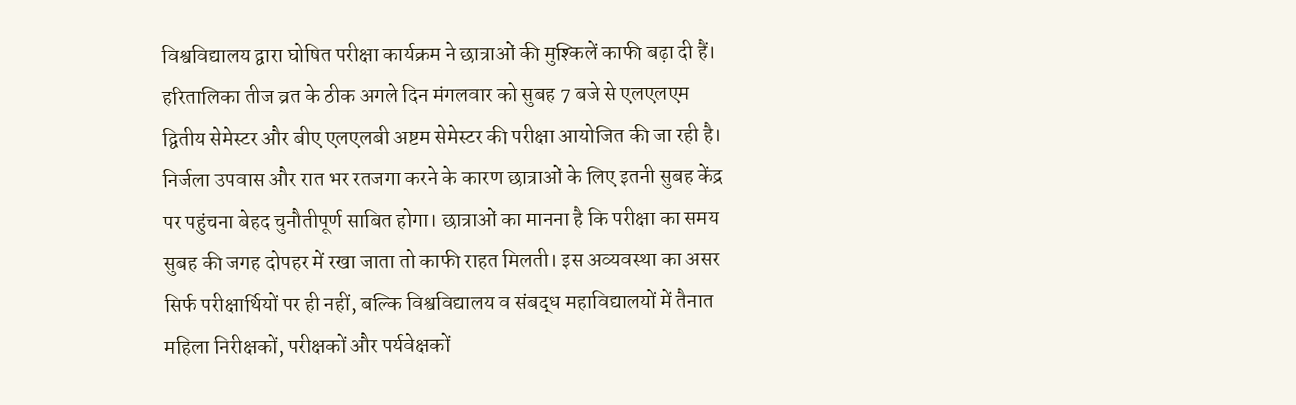विश्वविद्यालय द्वारा घोषित परीक्षा कार्यक्रम ने छात्राओं की मुश्किलें काफी बढ़ा दी हैं। हरितालिका तीज व्रत के ठीक अगले दिन मंगलवार को सुबह 7 बजे से एलएलएम द्वितीय सेमेस्टर और बीए एलएलबी अष्टम सेमेस्टर की परीक्षा आयोजित की जा रही है। निर्जला उपवास और रात भर रतजगा करने के कारण छात्राओं के लिए इतनी सुबह केंद्र पर पहुंचना बेहद चुनौतीपूर्ण साबित होगा। छात्राओं का मानना है कि परीक्षा का समय सुबह की जगह दोपहर में रखा जाता तो काफी राहत मिलती। इस अव्यवस्था का असर सिर्फ परीक्षार्थियों पर ही नहीं, बल्कि विश्वविद्यालय व संबद्ध महाविद्यालयों में तैनात महिला निरीक्षकों, परीक्षकों और पर्यवेक्षकों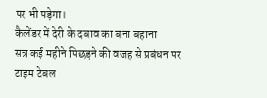पर भी पड़ेगा।
कैलेंडर में देरी के दबाव का बना बहाना
सत्र कई महीने पिछड़ने की वजह से प्रबंधन पर टाइम टेबल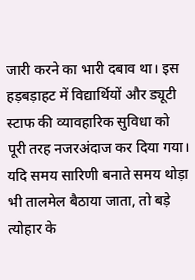जारी करने का भारी दबाव था। इस हड़बड़ाहट में विद्यार्थियों और ड्यूटी स्टाफ की व्यावहारिक सुविधा को पूरी तरह नजरअंदाज कर दिया गया। यदि समय सारिणी बनाते समय थोड़ा भी तालमेल बैठाया जाता, तो बड़े त्योहार के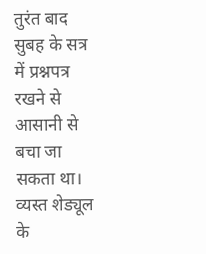तुरंत बाद सुबह के सत्र में प्रश्नपत्र रखने से आसानी से बचा जा सकता था।
व्यस्त शेड्यूल के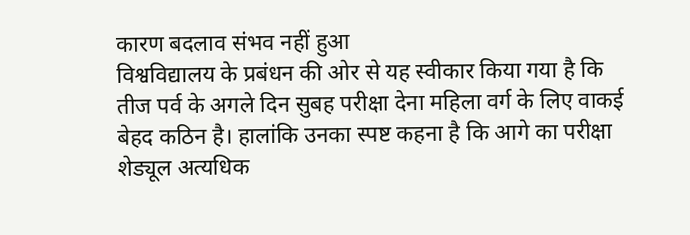कारण बदलाव संभव नहीं हुआ
विश्वविद्यालय के प्रबंधन की ओर से यह स्वीकार किया गया है कि तीज पर्व के अगले दिन सुबह परीक्षा देना महिला वर्ग के लिए वाकई बेहद कठिन है। हालांकि उनका स्पष्ट कहना है कि आगे का परीक्षा शेड्यूल अत्यधिक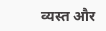व्यस्त और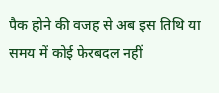पैक होने की वजह से अब इस तिथि या समय में कोई फेरबदल नहीं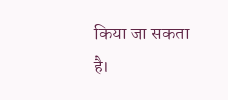किया जा सकता है।